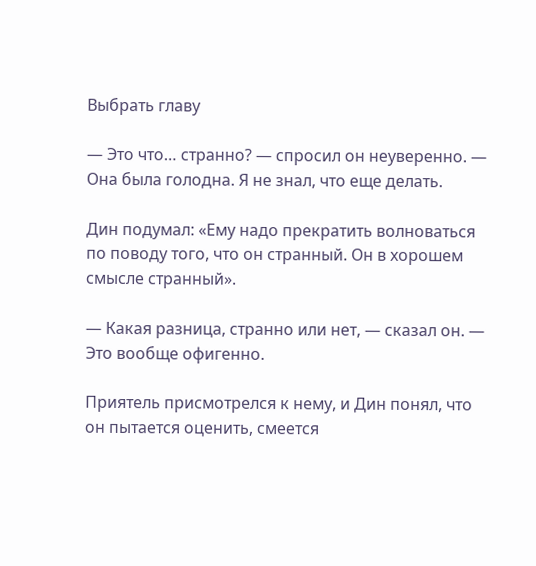Выбрать главу

— Это что… странно? — спросил он неуверенно. — Она была голодна. Я не знал, что еще делать.

Дин подумал: «Ему надо прекратить волноваться по поводу того, что он странный. Он в хорошем смысле странный».

— Какая разница, странно или нет, — сказал он. — Это вообще офигенно.

Приятель присмотрелся к нему, и Дин понял, что он пытается оценить, смеется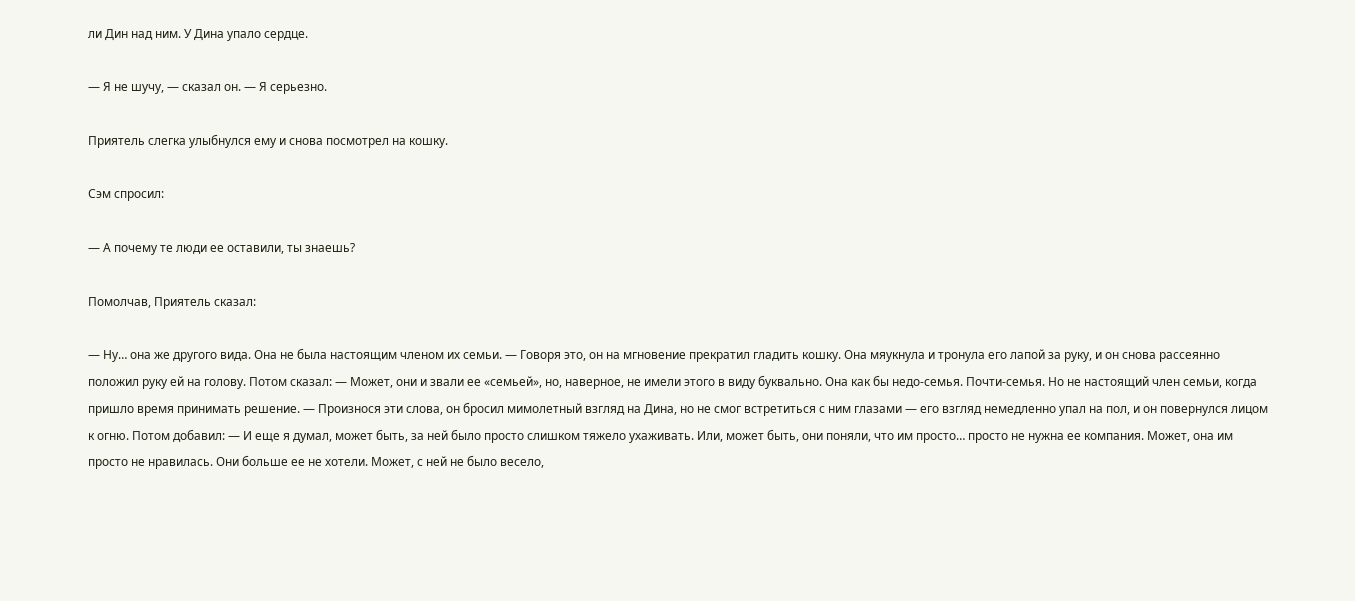ли Дин над ним. У Дина упало сердце.

— Я не шучу, — сказал он. — Я серьезно.

Приятель слегка улыбнулся ему и снова посмотрел на кошку.

Сэм спросил:

— А почему те люди ее оставили, ты знаешь?

Помолчав, Приятель сказал:

— Ну… она же другого вида. Она не была настоящим членом их семьи. — Говоря это, он на мгновение прекратил гладить кошку. Она мяукнула и тронула его лапой за руку, и он снова рассеянно положил руку ей на голову. Потом сказал: — Может, они и звали ее «семьей», но, наверное, не имели этого в виду буквально. Она как бы недо-семья. Почти-семья. Но не настоящий член семьи, когда пришло время принимать решение. — Произнося эти слова, он бросил мимолетный взгляд на Дина, но не смог встретиться с ним глазами — его взгляд немедленно упал на пол, и он повернулся лицом к огню. Потом добавил: — И еще я думал, может быть, за ней было просто слишком тяжело ухаживать. Или, может быть, они поняли, что им просто… просто не нужна ее компания. Может, она им просто не нравилась. Они больше ее не хотели. Может, с ней не было весело,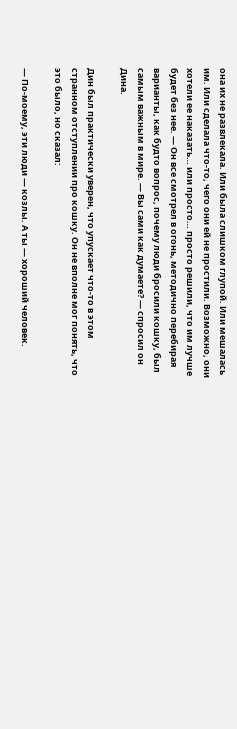она их не развлекала. Или была слишком глупой. Или мешалась им. Или сделала что-то, чего они ей не простили. Возможно, они хотели ее наказать… или просто… просто решили, что им лучше будет без нее. — Он все смотрел в огонь, методично перебирая варианты, как будто вопрос, почему люди бросили кошку, был самым важным в мире. — Вы сами как думаете? — спросил он Дина.

Дин был практически уверен, что упускает что-то в этом странном отступлении про кошку. Он не вполне мог понять, что это было, но сказал:

— По-моему, эти люди — козлы. А ты — хороший человек.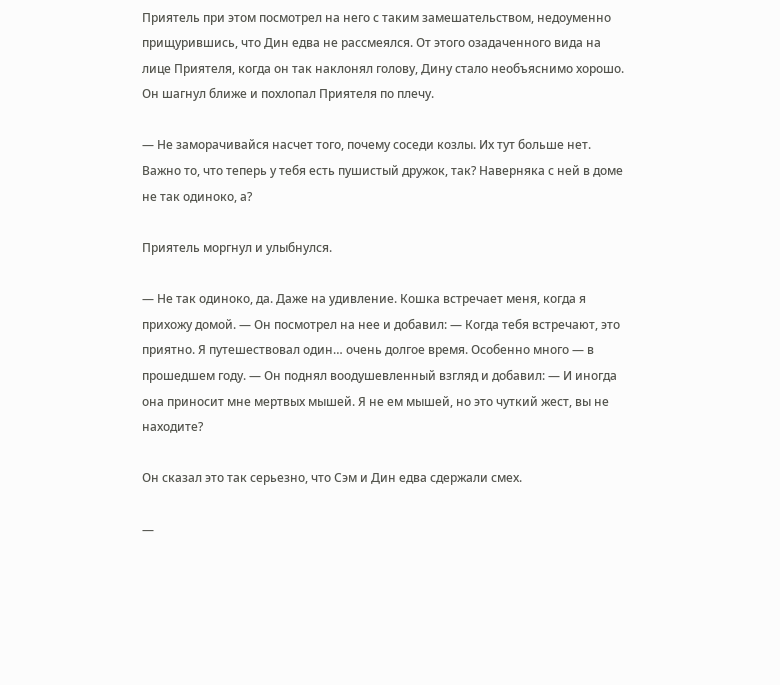Приятель при этом посмотрел на него с таким замешательством, недоуменно прищурившись, что Дин едва не рассмеялся. От этого озадаченного вида на лице Приятеля, когда он так наклонял голову, Дину стало необъяснимо хорошо. Он шагнул ближе и похлопал Приятеля по плечу.

— Не заморачивайся насчет того, почему соседи козлы. Их тут больше нет. Важно то, что теперь у тебя есть пушистый дружок, так? Наверняка с ней в доме не так одиноко, а?

Приятель моргнул и улыбнулся.

— Не так одиноко, да. Даже на удивление. Кошка встречает меня, когда я прихожу домой. — Он посмотрел на нее и добавил: — Когда тебя встречают, это приятно. Я путешествовал один… очень долгое время. Особенно много — в прошедшем году. — Он поднял воодушевленный взгляд и добавил: — И иногда она приносит мне мертвых мышей. Я не ем мышей, но это чуткий жест, вы не находите?

Он сказал это так серьезно, что Сэм и Дин едва сдержали смех.

—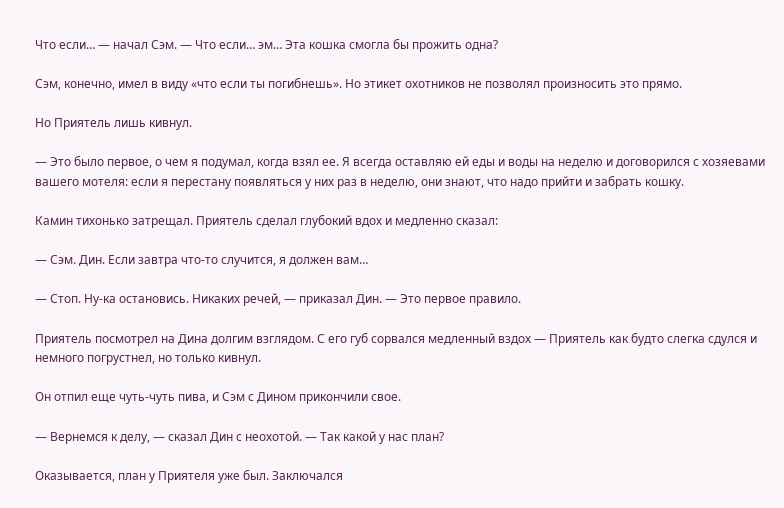Что если… — начал Сэм. — Что если… эм… Эта кошка смогла бы прожить одна?

Сэм, конечно, имел в виду «что если ты погибнешь». Но этикет охотников не позволял произносить это прямо.

Но Приятель лишь кивнул.

— Это было первое, о чем я подумал, когда взял ее. Я всегда оставляю ей еды и воды на неделю и договорился с хозяевами вашего мотеля: если я перестану появляться у них раз в неделю, они знают, что надо прийти и забрать кошку.

Камин тихонько затрещал. Приятель сделал глубокий вдох и медленно сказал:

— Сэм. Дин. Если завтра что-то случится, я должен вам…

— Стоп. Ну-ка остановись. Никаких речей, — приказал Дин. — Это первое правило.

Приятель посмотрел на Дина долгим взглядом. С его губ сорвался медленный вздох — Приятель как будто слегка сдулся и немного погрустнел, но только кивнул.

Он отпил еще чуть-чуть пива, и Сэм с Дином прикончили свое.

— Вернемся к делу, — сказал Дин с неохотой. — Так какой у нас план?

Оказывается, план у Приятеля уже был. Заключался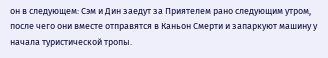он в следующем: Сэм и Дин заедут за Приятелем рано следующим утром, после чего они вместе отправятся в Каньон Смерти и запаркуют машину у начала туристической тропы.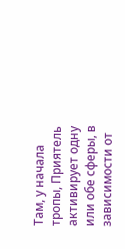Там, у начала тропы, Приятель активирует одну или обе сферы, в зависимости от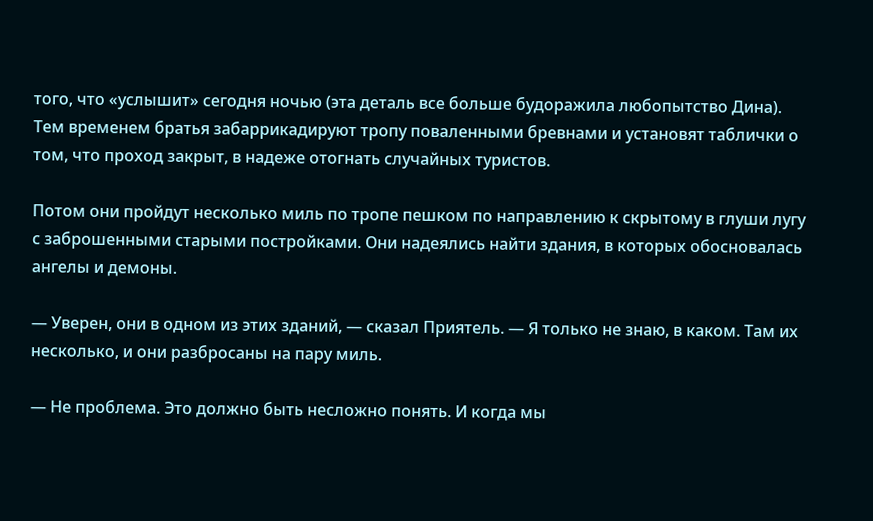того, что «услышит» сегодня ночью (эта деталь все больше будоражила любопытство Дина). Тем временем братья забаррикадируют тропу поваленными бревнами и установят таблички о том, что проход закрыт, в надеже отогнать случайных туристов.

Потом они пройдут несколько миль по тропе пешком по направлению к скрытому в глуши лугу с заброшенными старыми постройками. Они надеялись найти здания, в которых обосновалась ангелы и демоны.

— Уверен, они в одном из этих зданий, — сказал Приятель. — Я только не знаю, в каком. Там их несколько, и они разбросаны на пару миль.

— Не проблема. Это должно быть несложно понять. И когда мы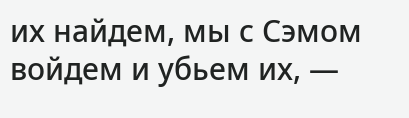их найдем, мы с Сэмом войдем и убьем их, —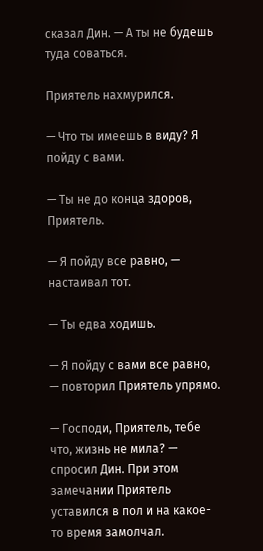сказал Дин. — А ты не будешь туда соваться.

Приятель нахмурился.

— Что ты имеешь в виду? Я пойду с вами.

— Ты не до конца здоров, Приятель.

— Я пойду все равно, — настаивал тот.

— Ты едва ходишь.

— Я пойду с вами все равно, — повторил Приятель упрямо.

— Господи, Приятель, тебе что, жизнь не мила? — спросил Дин. При этом замечании Приятель уставился в пол и на какое-то время замолчал.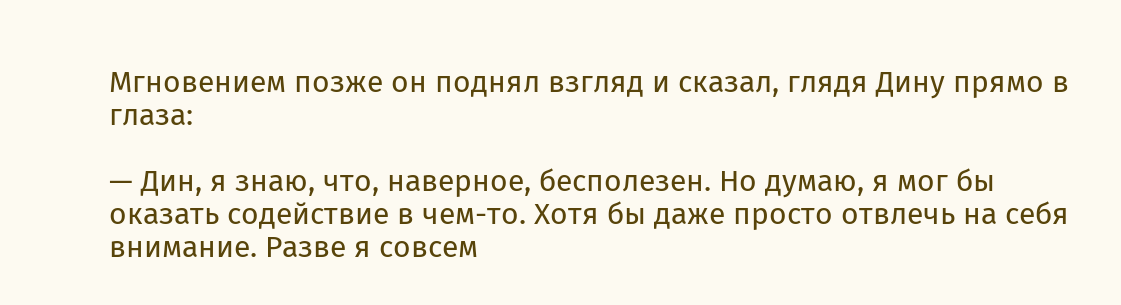Мгновением позже он поднял взгляд и сказал, глядя Дину прямо в глаза:

— Дин, я знаю, что, наверное, бесполезен. Но думаю, я мог бы оказать содействие в чем-то. Хотя бы даже просто отвлечь на себя внимание. Разве я совсем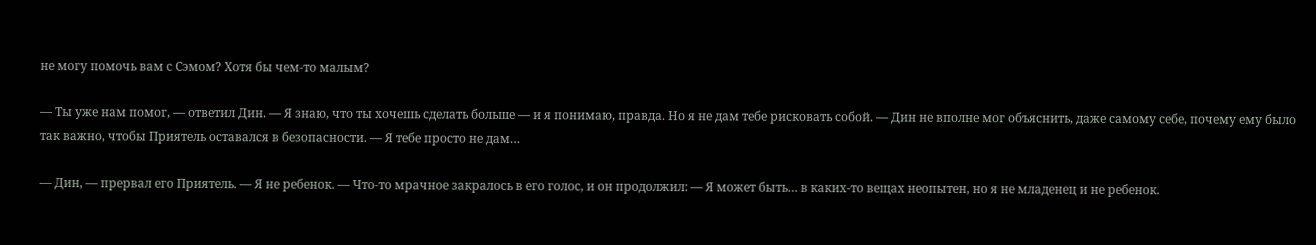не могу помочь вам с Сэмом? Хотя бы чем-то малым?

— Ты уже нам помог, — ответил Дин. — Я знаю, что ты хочешь сделать больше — и я понимаю, правда. Но я не дам тебе рисковать собой. — Дин не вполне мог объяснить, даже самому себе, почему ему было так важно, чтобы Приятель оставался в безопасности. — Я тебе просто не дам…

— Дин, — прервал его Приятель. — Я не ребенок. — Что-то мрачное закралось в его голос, и он продолжил: — Я может быть… в каких-то вещах неопытен, но я не младенец и не ребенок.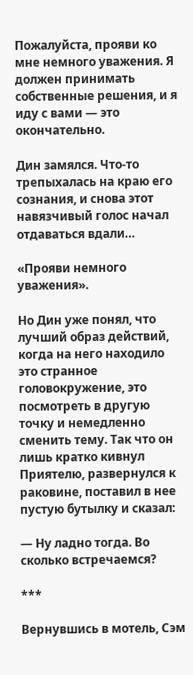Пожалуйста, прояви ко мне немного уважения. Я должен принимать собственные решения, и я иду с вами — это окончательно.

Дин замялся. Что-то трепыхалась на краю его сознания, и снова этот навязчивый голос начал отдаваться вдали…

«Прояви немного уважения».

Но Дин уже понял, что лучший образ действий, когда на него находило это странное головокружение, это посмотреть в другую точку и немедленно сменить тему. Так что он лишь кратко кивнул Приятелю, развернулся к раковине, поставил в нее пустую бутылку и сказал:

— Ну ладно тогда. Во сколько встречаемся?

***

Вернувшись в мотель, Сэм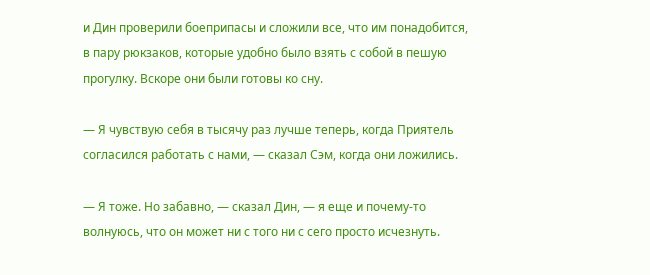и Дин проверили боеприпасы и сложили все, что им понадобится, в пару рюкзаков, которые удобно было взять с собой в пешую прогулку. Вскоре они были готовы ко сну.

— Я чувствую себя в тысячу раз лучше теперь, когда Приятель согласился работать с нами, — сказал Сэм, когда они ложились.

— Я тоже. Но забавно, — сказал Дин, — я еще и почему-то волнуюсь, что он может ни с того ни с сего просто исчезнуть.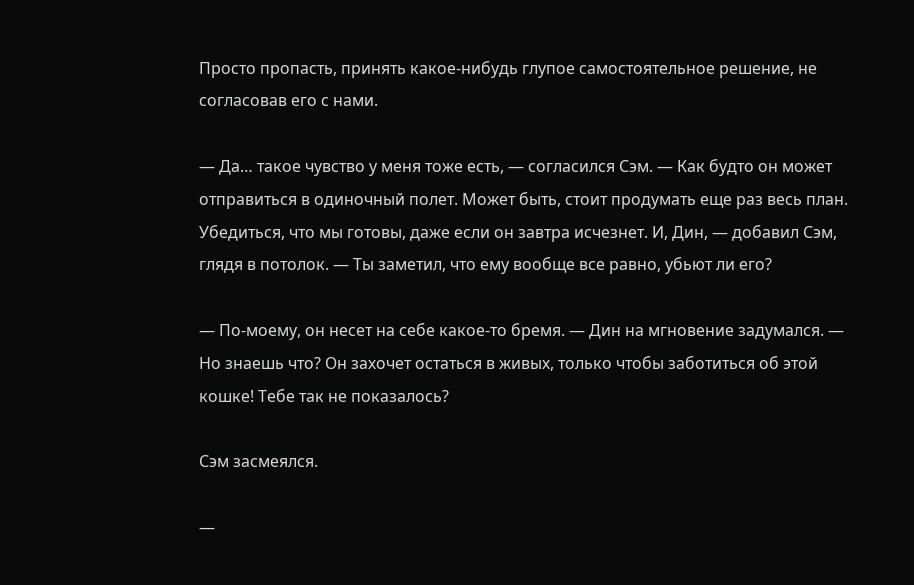Просто пропасть, принять какое-нибудь глупое самостоятельное решение, не согласовав его с нами.

— Да… такое чувство у меня тоже есть, — согласился Сэм. — Как будто он может отправиться в одиночный полет. Может быть, стоит продумать еще раз весь план. Убедиться, что мы готовы, даже если он завтра исчезнет. И, Дин, — добавил Сэм, глядя в потолок. — Ты заметил, что ему вообще все равно, убьют ли его?

— По-моему, он несет на себе какое-то бремя. — Дин на мгновение задумался. — Но знаешь что? Он захочет остаться в живых, только чтобы заботиться об этой кошке! Тебе так не показалось?

Сэм засмеялся.

—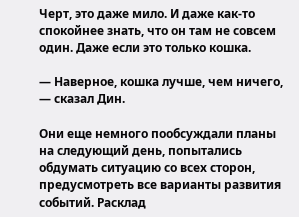Черт, это даже мило. И даже как-то спокойнее знать, что он там не совсем один. Даже если это только кошка.

— Наверное, кошка лучше, чем ничего, — сказал Дин.

Они еще немного пообсуждали планы на следующий день, попытались обдумать ситуацию со всех сторон, предусмотреть все варианты развития событий. Расклад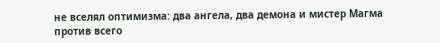не вселял оптимизма: два ангела, два демона и мистер Магма против всего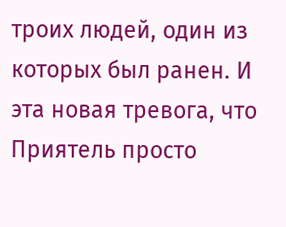троих людей, один из которых был ранен. И эта новая тревога, что Приятель просто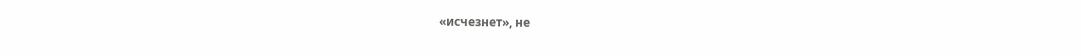«исчезнет», не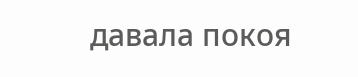давала покоя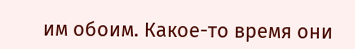им обоим. Какое-то время они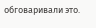обговаривали это.